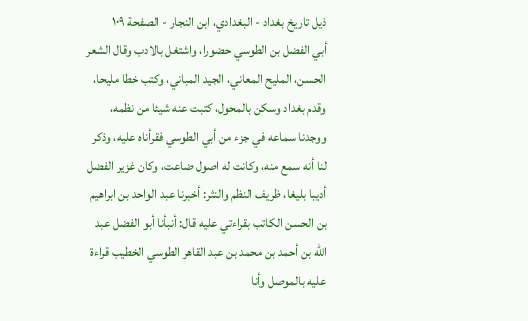ذيل تاريخ بغداد - البغدادي، ابن النجار - الصفحة ١٠٩
أبي الفضل بن الطوسي حضورا، واشتغل بالادب وقال الشعر الحسن، المليح المعاني، الجيد المباني، وكتب خطا مليحا، وقدم بغداد وسكن بالمحول، كتبت عنه شيئا من نظمه، ووجدنا سماعه في جزء من أبي الطوسي فقرأناه عليه، وذكر لنا أنه سمع منه، وكانت له اصول ضاعت، وكان غزير الفضل أديبا بليغا، ظريف النظم والنثر: أخبرنا عبد الواحد بن ابراهيم بن الحسن الكاتب بقراءتي عليه قال: أنبأنا أبو الفضل عبد الله بن أحمد بن محمد بن عبد القاهر الطوسي الخطيب قراءة عليه بالموصل وأنا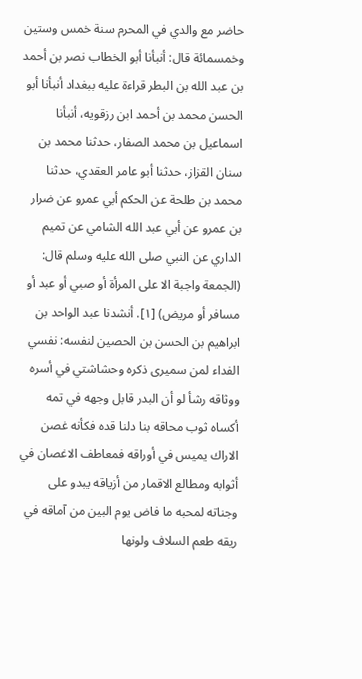حاضر مع والدي في المحرم سنة خمس وستين وخمسمائة قال: أنبأنا أبو الخطاب نصر بن أحمد بن عبد الله بن البطر قراءة عليه ببغداد أنبأنا أبو الحسن محمد بن أحمد ابن رزقويه، أنبأنا اسماعيل بن محمد الصفار، حدثنا محمد بن سنان القزاز، حدثنا أبو عامر العقدي، حدثنا محمد بن طلحة عن الحكم أبي عمرو عن ضرار بن عمرو عن أبي عبد الله الشامي عن تميم الداري عن النبي صلى الله عليه وسلم قال: (الجمعة واجبة الا على المرأة أو صبي أو عبد أو مسافر أو مريض) [١]. أنشدنا عبد الواحد بن ابراهيم بن الحسن بن الحصين لنفسه: نفسي الفداء لمن سميرى ذكره وحشاشتي في أسره ووثاقه رشأ لو أن البدر قابل وجهه في تمه أكساه ثوب محاقه بنا دلنا قده فكأنه غصن الاراك يميس في أوراقه فمعاطف الاغصان في أثوابه ومطالع الاقمار من أزياقه يبدو على وجناته لمحبه ما فاض يوم البين من آماقه في ريقه طعم السلاف ولونها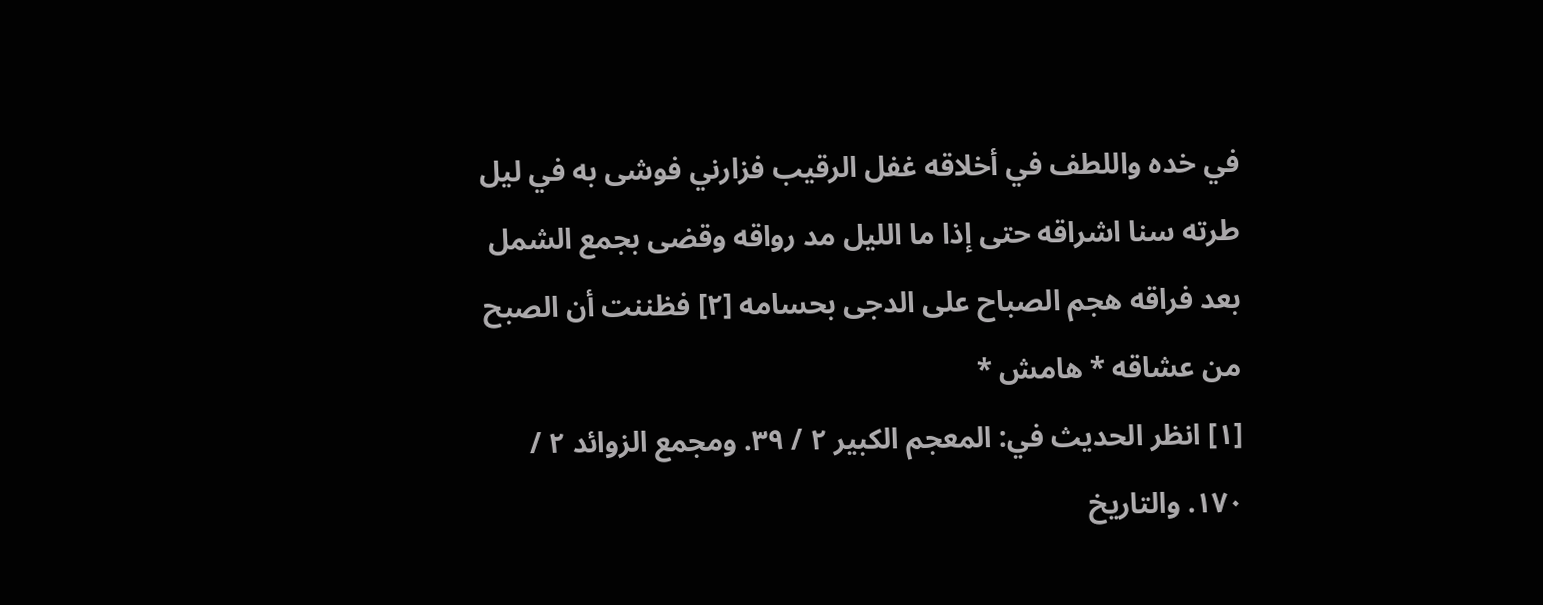في خده واللطف في أخلاقه غفل الرقيب فزارني فوشى به في ليل طرته سنا اشراقه حتى إذا ما الليل مد رواقه وقضى بجمع الشمل بعد فراقه هجم الصباح على الدجى بحسامه [٢] فظننت أن الصبح من عشاقه * هامش *
[١] انظر الحديث في: المعجم الكبير ٢ / ٣٩. ومجمع الزوائد ٢ / ١٧٠. والتاريخ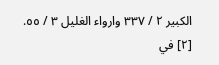الكبير ٢ / ٣٣٧ وارواء الغليل ٣ / ٥٥.
[٢] في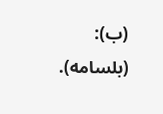(ب): (بلسامه).